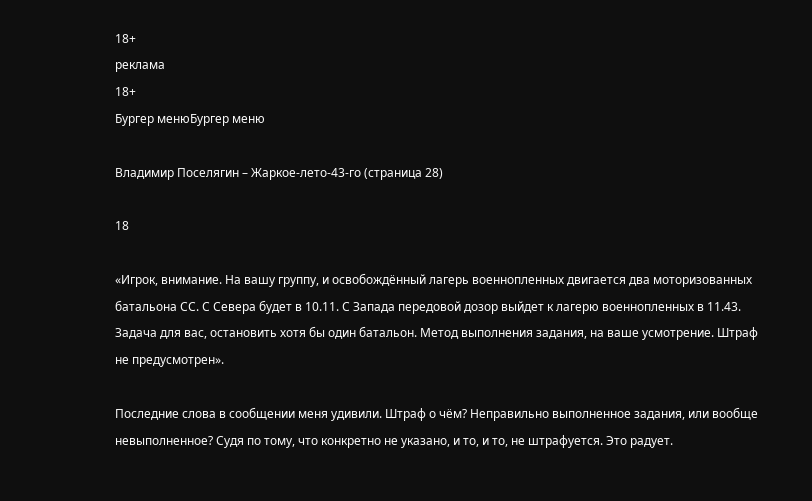18+
реклама
18+
Бургер менюБургер меню

Владимир Поселягин – Жаркое-лето-43-го (страница 28)

18

«Игрок, внимание. На вашу группу, и освобождённый лагерь военнопленных двигается два моторизованных батальона СС. С Севера будет в 10.11. С Запада передовой дозор выйдет к лагерю военнопленных в 11.43. Задача для вас, остановить хотя бы один батальон. Метод выполнения задания, на ваше усмотрение. Штраф не предусмотрен».

Последние слова в сообщении меня удивили. Штраф о чём? Неправильно выполненное задания, или вообще невыполненное? Судя по тому, что конкретно не указано, и то, и то, не штрафуется. Это радует.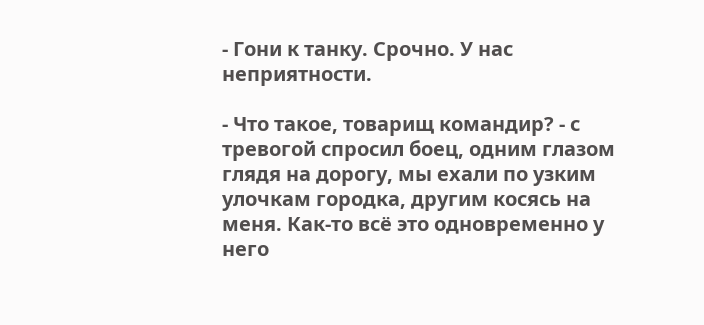- Гони к танку. Срочно. У нас неприятности.

- Что такое, товарищ командир? - с тревогой спросил боец, одним глазом глядя на дорогу, мы ехали по узким улочкам городка, другим косясь на меня. Как-то всё это одновременно у него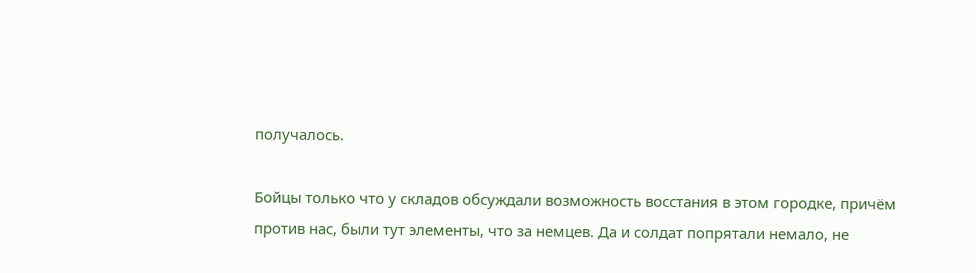получалось.

Бойцы только что у складов обсуждали возможность восстания в этом городке, причём против нас, были тут элементы, что за немцев. Да и солдат попрятали немало, не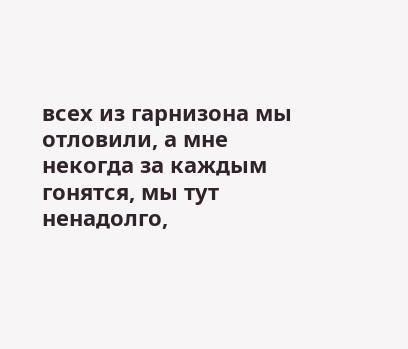всех из гарнизона мы отловили, а мне некогда за каждым гонятся, мы тут ненадолго,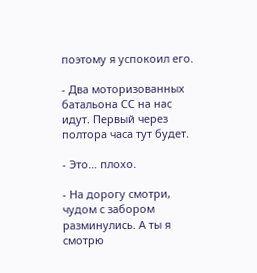поэтому я успокоил его.

- Два моторизованных батальона СС на нас идут. Первый через полтора часа тут будет.

- Это… плохо.

- На дорогу смотри, чудом с забором разминулись. А ты я смотрю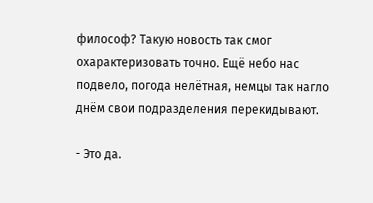философ? Такую новость так смог охарактеризовать точно. Ещё небо нас подвело, погода нелётная, немцы так нагло днём свои подразделения перекидывают.

- Это да.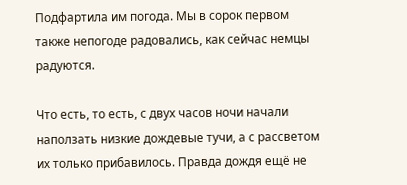Подфартила им погода. Мы в сорок первом также непогоде радовались, как сейчас немцы радуются.

Что есть, то есть, с двух часов ночи начали наползать низкие дождевые тучи, а с рассветом их только прибавилось. Правда дождя ещё не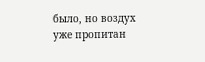было, но воздух уже пропитан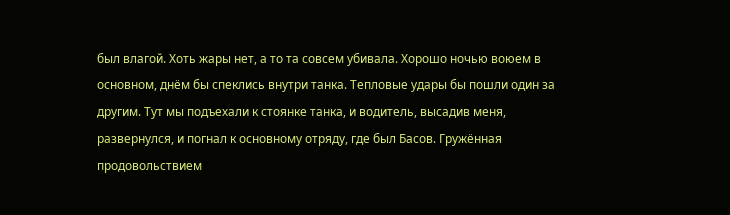был влагой. Хоть жары нет, а то та совсем убивала. Хорошо ночью воюем в основном, днём бы спеклись внутри танка. Тепловые удары бы пошли один за другим. Тут мы подъехали к стоянке танка, и водитель, высадив меня, развернулся, и погнал к основному отряду, где был Басов. Гружённая продовольствием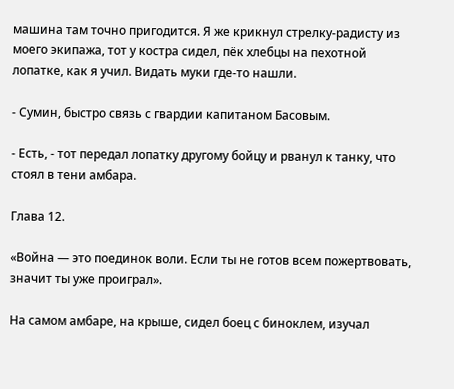машина там точно пригодится. Я же крикнул стрелку-радисту из моего экипажа, тот у костра сидел, пёк хлебцы на пехотной лопатке, как я учил. Видать муки где-то нашли.

- Сумин, быстро связь с гвардии капитаном Басовым.

- Есть, - тот передал лопатку другому бойцу и рванул к танку, что стоял в тени амбара.

Глава 12.

«Война — это поединок воли. Если ты не готов всем пожертвовать, значит ты уже проиграл».

На самом амбаре, на крыше, сидел боец с биноклем, изучал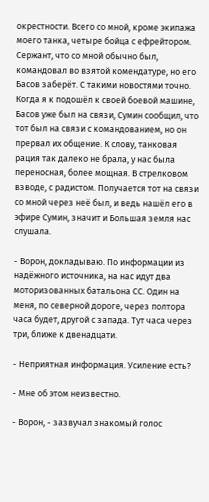окрестности. Всего со мной, кроме экипажа моего танка, четыре бойца с ефрейтором. Сержант, что со мной обычно был, командовал во взятой комендатуре, но его Басов заберёт. С такими новостями точно. Когда я к подошёл к своей боевой машине, Басов уже был на связи, Сумин сообщил, что тот был на связи с командованием, но он прервал их общение. К слову, танковая рация так далеко не брала, у нас была переносная, более мощная. В стрелковом взводе, с радистом. Получается тот на связи со мной через неё был, и ведь нашёл его в эфире Сумин, значит и Большая земля нас слушала.

- Ворон, докладываю. По информации из надёжного источника, на нас идут два моторизованных батальона СС. Один на меня, по северной дороге, через полтора часа будет, другой с запада. Тут часа через три, ближе к двенадцати.

- Неприятная информация. Усиление есть?

- Мне об этом неизвестно.

- Ворон, - зазвучал знакомый голос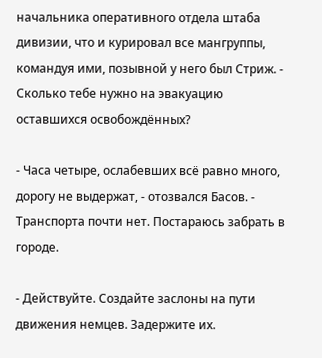начальника оперативного отдела штаба дивизии, что и курировал все мангруппы, командуя ими, позывной у него был Стриж. - Сколько тебе нужно на эвакуацию оставшихся освобождённых?

- Часа четыре, ослабевших всё равно много, дорогу не выдержат, - отозвался Басов. - Транспорта почти нет. Постараюсь забрать в городе.

- Действуйте. Создайте заслоны на пути движения немцев. Задержите их.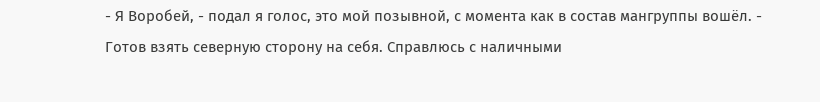- Я Воробей, - подал я голос, это мой позывной, с момента как в состав мангруппы вошёл. - Готов взять северную сторону на себя. Справлюсь с наличными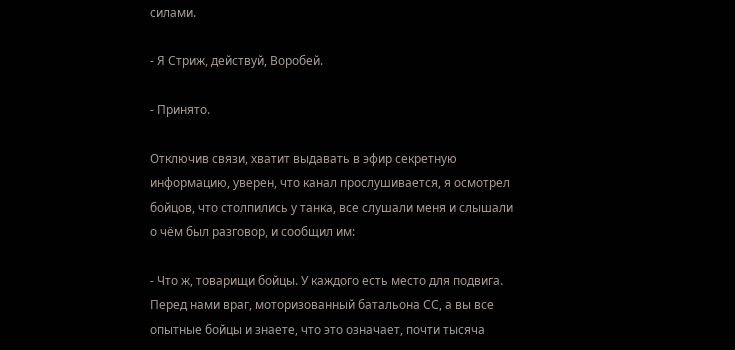силами.

- Я Стриж, действуй, Воробей.

- Принято.

Отключив связи, хватит выдавать в эфир секретную информацию, уверен, что канал прослушивается, я осмотрел бойцов, что столпились у танка, все слушали меня и слышали о чём был разговор, и сообщил им:

- Что ж, товарищи бойцы. У каждого есть место для подвига. Перед нами враг, моторизованный батальона СС, а вы все опытные бойцы и знаете, что это означает, почти тысяча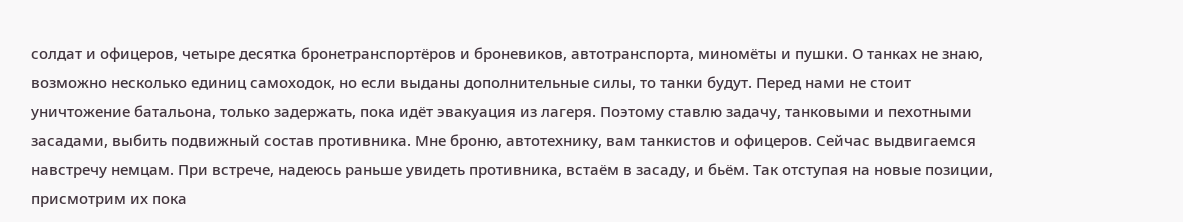солдат и офицеров, четыре десятка бронетранспортёров и броневиков, автотранспорта, миномёты и пушки. О танках не знаю, возможно несколько единиц самоходок, но если выданы дополнительные силы, то танки будут. Перед нами не стоит уничтожение батальона, только задержать, пока идёт эвакуация из лагеря. Поэтому ставлю задачу, танковыми и пехотными засадами, выбить подвижный состав противника. Мне броню, автотехнику, вам танкистов и офицеров. Сейчас выдвигаемся навстречу немцам. При встрече, надеюсь раньше увидеть противника, встаём в засаду, и бьём. Так отступая на новые позиции, присмотрим их пока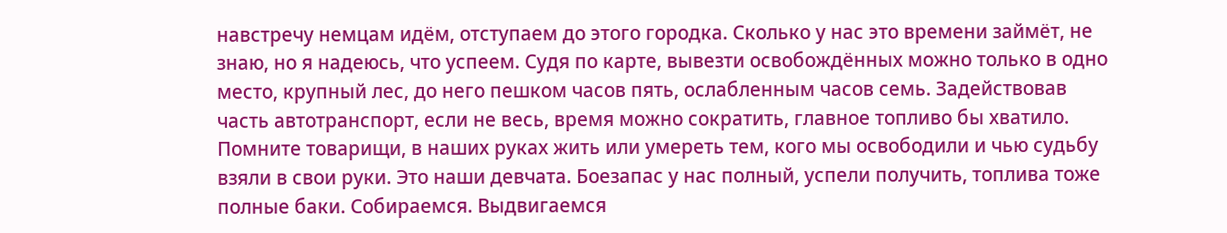навстречу немцам идём, отступаем до этого городка. Сколько у нас это времени займёт, не знаю, но я надеюсь, что успеем. Судя по карте, вывезти освобождённых можно только в одно место, крупный лес, до него пешком часов пять, ослабленным часов семь. Задействовав часть автотранспорт, если не весь, время можно сократить, главное топливо бы хватило. Помните товарищи, в наших руках жить или умереть тем, кого мы освободили и чью судьбу взяли в свои руки. Это наши девчата. Боезапас у нас полный, успели получить, топлива тоже полные баки. Собираемся. Выдвигаемся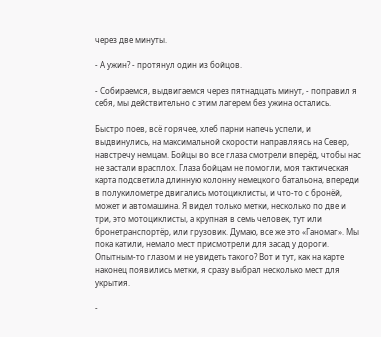через две минуты.

- А ужин? - протянул один из бойцов.

- Собираемся, выдвигаемся через пятнадцать минут, - поправил я себя, мы действительно с этим лагерем без ужина остались.

Быстро поев, всё горячее, хлеб парни напечь успели, и выдвинулись, на максимальной скорости направляясь на Север, навстречу немцам. Бойцы во все глаза смотрели вперёд, чтобы нас не застали врасплох. Глаза бойцам не помогли, моя тактическая карта подсветила длинную колонну немецкого батальона, впереди в полукилометре двигались мотоциклисты, и что-то с бронёй, может и автомашина. Я видел только метки, несколько по две и три, это мотоциклисты, а крупная в семь человек, тут или бронетранспортёр, или грузовик. Думаю, все же это «Ганомаг». Мы пока катили, немало мест присмотрели для засад у дороги. Опытным-то глазом и не увидеть такого? Вот и тут, как на карте наконец появились метки, я сразу выбрал несколько мест для укрытия.

-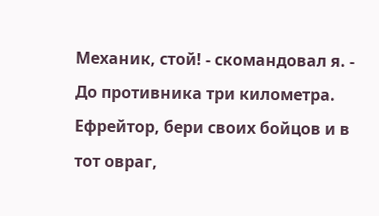Механик, стой! - скомандовал я. - До противника три километра. Ефрейтор, бери своих бойцов и в тот овраг,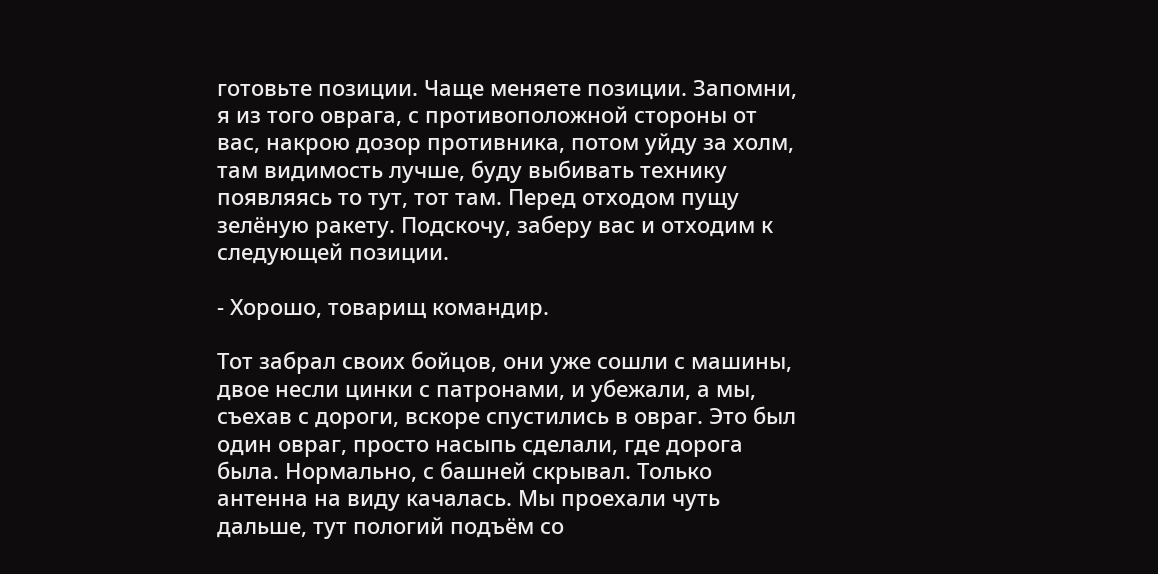готовьте позиции. Чаще меняете позиции. Запомни, я из того оврага, с противоположной стороны от вас, накрою дозор противника, потом уйду за холм, там видимость лучше, буду выбивать технику появляясь то тут, тот там. Перед отходом пущу зелёную ракету. Подскочу, заберу вас и отходим к следующей позиции.

- Хорошо, товарищ командир.

Тот забрал своих бойцов, они уже сошли с машины, двое несли цинки с патронами, и убежали, а мы, съехав с дороги, вскоре спустились в овраг. Это был один овраг, просто насыпь сделали, где дорога была. Нормально, с башней скрывал. Только антенна на виду качалась. Мы проехали чуть дальше, тут пологий подъём со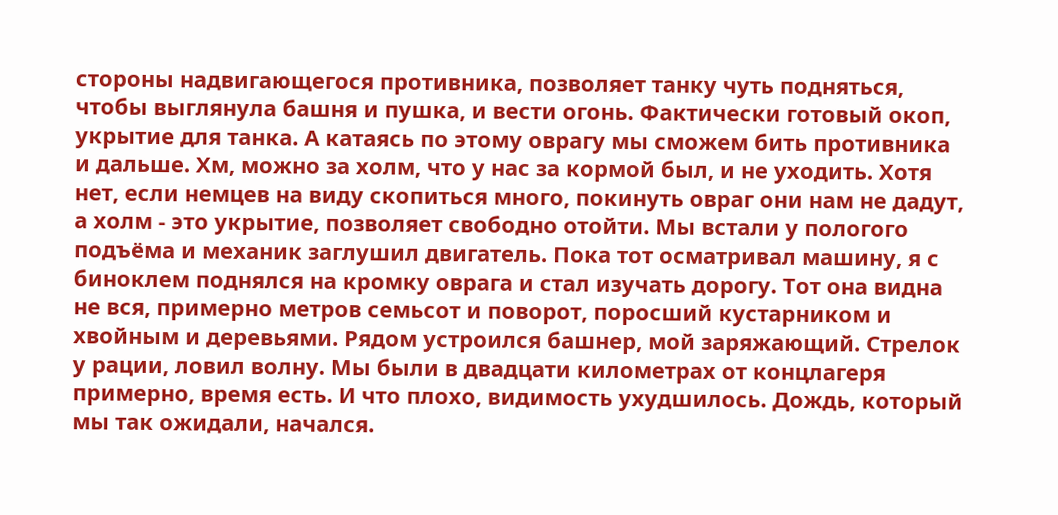стороны надвигающегося противника, позволяет танку чуть подняться, чтобы выглянула башня и пушка, и вести огонь. Фактически готовый окоп, укрытие для танка. А катаясь по этому оврагу мы сможем бить противника и дальше. Хм, можно за холм, что у нас за кормой был, и не уходить. Хотя нет, если немцев на виду скопиться много, покинуть овраг они нам не дадут, а холм - это укрытие, позволяет свободно отойти. Мы встали у пологого подъёма и механик заглушил двигатель. Пока тот осматривал машину, я с биноклем поднялся на кромку оврага и стал изучать дорогу. Тот она видна не вся, примерно метров семьсот и поворот, поросший кустарником и хвойным и деревьями. Рядом устроился башнер, мой заряжающий. Стрелок у рации, ловил волну. Мы были в двадцати километрах от концлагеря примерно, время есть. И что плохо, видимость ухудшилось. Дождь, который мы так ожидали, начался.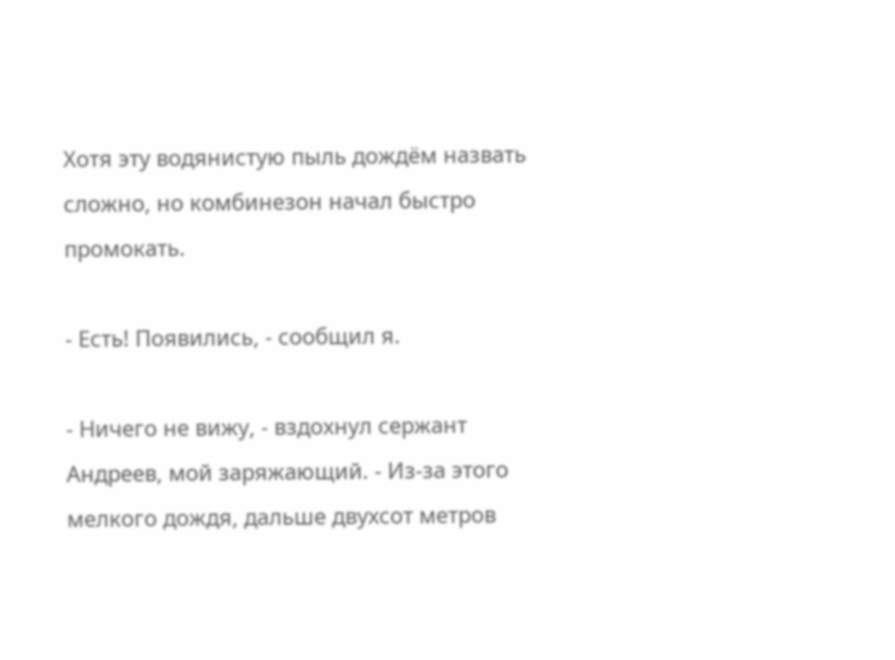Хотя эту водянистую пыль дождём назвать сложно, но комбинезон начал быстро промокать.

- Есть! Появились, - сообщил я.

- Ничего не вижу, - вздохнул сержант Андреев, мой заряжающий. - Из-за этого мелкого дождя, дальше двухсот метров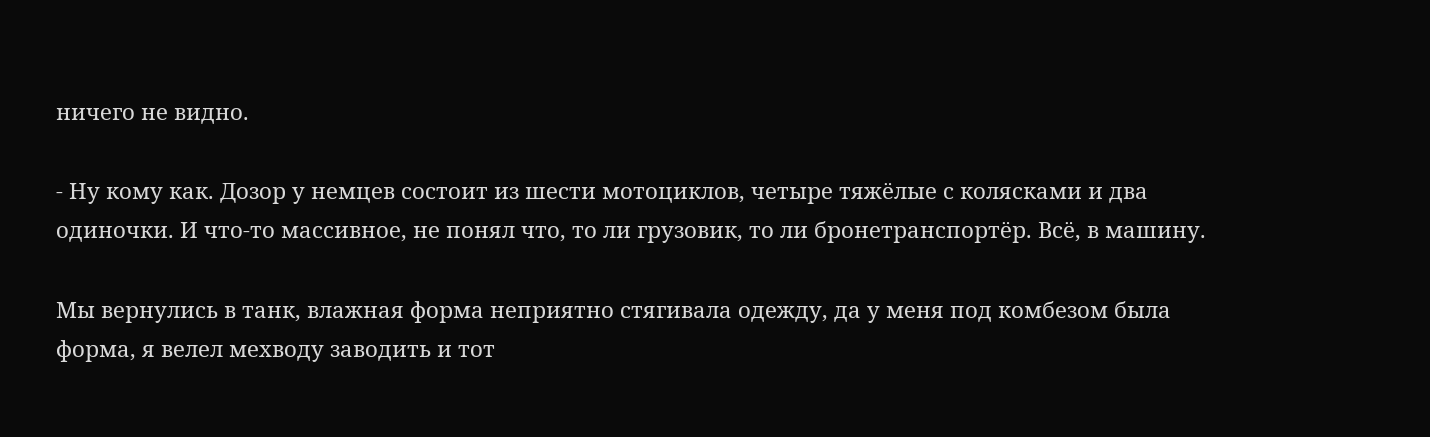ничего не видно.

- Ну кому как. Дозор у немцев состоит из шести мотоциклов, четыре тяжёлые с колясками и два одиночки. И что-то массивное, не понял что, то ли грузовик, то ли бронетранспортёр. Всё, в машину.

Мы вернулись в танк, влажная форма неприятно стягивала одежду, да у меня под комбезом была форма, я велел мехводу заводить и тот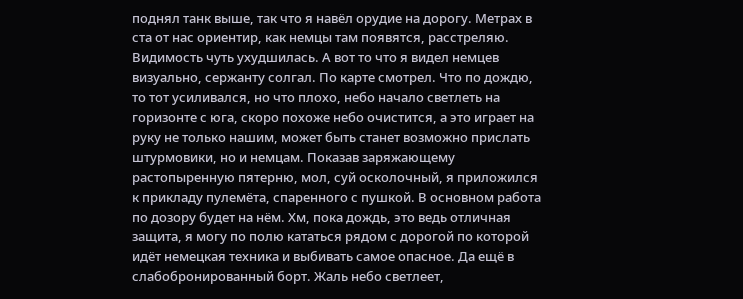поднял танк выше, так что я навёл орудие на дорогу. Метрах в ста от нас ориентир, как немцы там появятся, расстреляю. Видимость чуть ухудшилась. А вот то что я видел немцев визуально, сержанту солгал. По карте смотрел. Что по дождю, то тот усиливался, но что плохо, небо начало светлеть на горизонте с юга, скоро похоже небо очистится, а это играет на руку не только нашим, может быть станет возможно прислать штурмовики, но и немцам. Показав заряжающему растопыренную пятерню, мол, суй осколочный, я приложился к прикладу пулемёта, спаренного с пушкой. В основном работа по дозору будет на нём. Хм, пока дождь, это ведь отличная защита, я могу по полю кататься рядом с дорогой по которой идёт немецкая техника и выбивать самое опасное. Да ещё в слабобронированный борт. Жаль небо светлеет,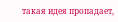такая идея пропадает,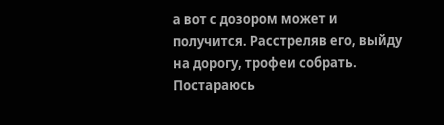а вот с дозором может и получится. Расстреляв его, выйду на дорогу, трофеи собрать. Постараюсь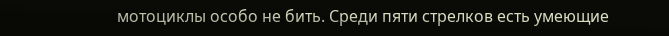мотоциклы особо не бить. Среди пяти стрелков есть умеющие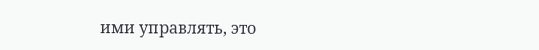ими управлять, это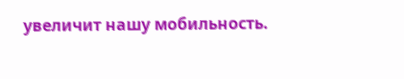увеличит нашу мобильность.